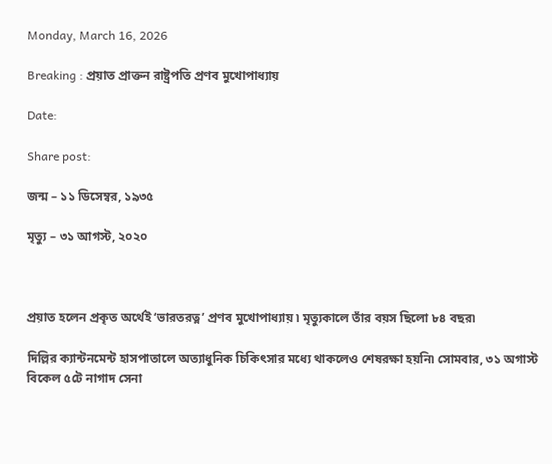Monday, March 16, 2026

Breaking : প্রয়াত প্রাক্তন রাষ্ট্রপতি প্রণব মুখোপাধ্যায়

Date:

Share post:

জন্ম – ১১ ডিসেম্বর, ১৯৩৫

মৃত্যু – ৩১ আগস্ট, ২০২০



প্রয়াত হলেন প্রকৃত অর্থেই ‘ভারতরত্ন’ প্রণব মুখোপাধ্যায় ৷ মৃত্যুকালে তাঁর বয়স ছিলো ৮৪ বছর৷

দিল্লির ক্যান্টনমেন্ট হাসপাতালে অত্যাধুনিক চিকিৎসার মধ্যে থাকলেও শেষরক্ষা হয়নি৷ সোমবার, ৩১ অগাস্ট বিকেল ৫টে নাগাদ সেনা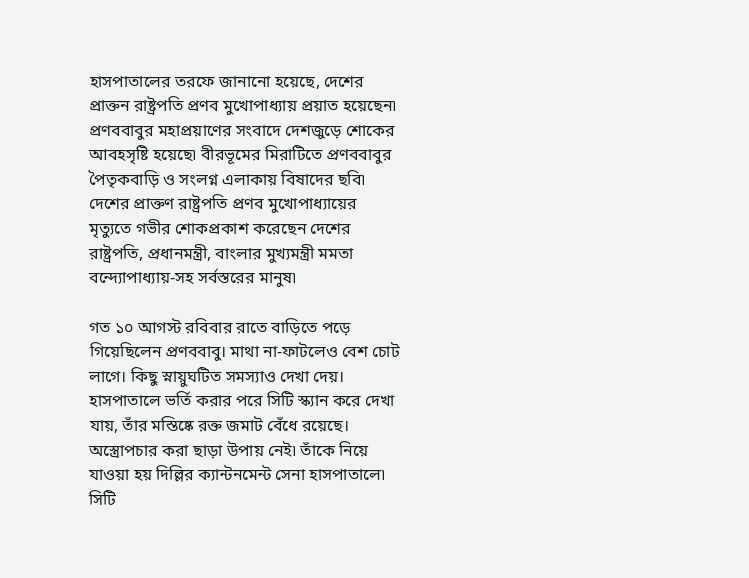হাসপাতালের তরফে জানানো হয়েছে, দেশের প্রাক্তন রাষ্ট্রপতি প্রণব মুখোপাধ্যায় প্রয়াত হয়েছেন৷ প্রণববাবুর মহাপ্রয়াণের সংবাদে দেশজুড়ে শোকের আবহসৃষ্টি হয়েছে৷ বীরভূমের মিরাটিতে প্রণববাবুর পৈতৃকবাড়ি ও সংলগ্ন এলাকায় বিষাদের ছবি৷ দেশের প্রাক্তণ রাষ্ট্রপতি প্রণব মুখোপাধ্যায়ের মৃত্যুতে গভীর শোকপ্রকাশ করেছেন দেশের রাষ্ট্রপতি, প্রধানমন্ত্রী, বাংলার মুখ্যমন্ত্রী মমতা বন্দ্যোপাধ্যায়-সহ সর্বস্তরের মানুষ৷

গত ১০ আগস্ট রবিবার রাতে বাড়িতে পড়ে গিয়েছিলেন প্রণববাবু। মাথা না-ফাটলেও বেশ চোট লাগে। কিছু স্নায়ুঘটিত সমস্যাও দেখা দেয়। হাসপাতালে ভর্তি করার পরে সিটি স্ক্যান‌ করে দেখা যায়, তাঁর মস্তিষ্কে রক্ত জমাট বেঁধে রয়েছে। অস্ত্রোপচার করা ছাড়া উপায় নেই৷ তাঁকে নিয়ে যাওয়া হয় দিল্লির ক্যান্টনমেন্ট সেনা হাসপাতালে৷ সিটি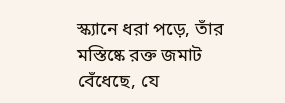স্ক্যানে ধরা পড়ে, তাঁর মস্তিষ্কে রক্ত জমাট বেঁধেছে, যে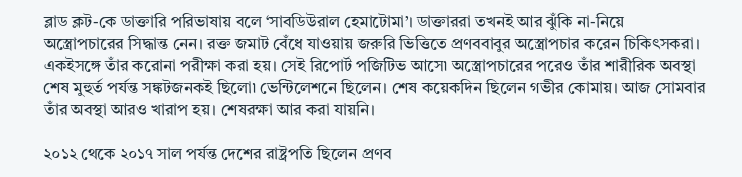ব্লাড ক্লট-কে ডাক্তারি পরিভাষায় বলে ‘সাবডিউরাল হেমাটোমা’। ডাক্তাররা তখনই আর ঝুঁকি না-নিয়ে অস্ত্রোপচারের সিদ্ধান্ত নেন। রক্ত জমাট বেঁধে যাওয়ায় জরুরি ভিত্তিতে প্রণববাবুর অস্ত্রোপচার করেন চিকিৎসকরা। একইসঙ্গে তাঁর করোনা পরীক্ষা করা হয়। সেই রিপোর্ট পজিটিভ আসে৷ অস্ত্রোপচারের পরেও তাঁর শারীরিক অবস্থা শেষ মুহুর্ত পর্যন্ত সঙ্কটজনকই ছিলো৷ ভেন্টিলেশনে ছিলেন। শেষ কয়েকদিন ছিলেন গভীর কোমায়। আজ সোমবার তাঁর অবস্থা আরও খারাপ হয়। শেষরক্ষা আর করা যায়নি।

২০১২ থেকে ২০১৭ সাল পর্যন্ত দেশের রাষ্ট্রপতি ছিলেন প্রণব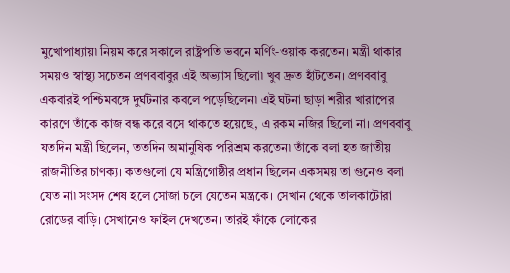মুখোপাধ্যায়৷ নিয়ম করে সকালে রাষ্ট্রপতি ভবনে মর্ণিং-ওয়াক করতেন। মন্ত্রী থাকার সময়ও স্বাস্থ্য সচেতন প্রণববাবুর এই অভ্যাস ছিলো৷ খুব দ্রুত হাঁটতেন। প্রণববাবু একবারই পশ্চিমবঙ্গে দুর্ঘটনার কবলে পড়েছিলেন৷ এই ঘটনা ছাড়া শরীর খারাপের কারণে তাঁকে কাজ বন্ধ করে বসে থাকতে হয়েছে, এ রকম নজির ছিলো না। প্রণববাবু যতদিন মন্ত্রী ছিলেন, ততদিন অমানুষিক পরিশ্রম করতেন৷ তাঁকে বলা হত জাতীয় রাজনীতির চাণক্য। কতগুলো যে মন্ত্রিগোষ্ঠীর প্রধান ছিলেন একসময় তা গুনেও বলা যেত না৷ সংসদ শেষ হলে সোজা চলে যেতেন মন্ত্রকে। সেখান থেকে তালকাটোরা রোডের বাড়ি। সেখানেও ফাইল দেখতেন। তারই ফাঁকে লোকের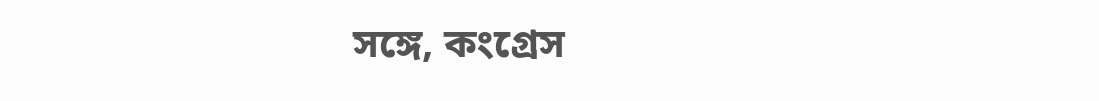সঙ্গে, কংগ্রেস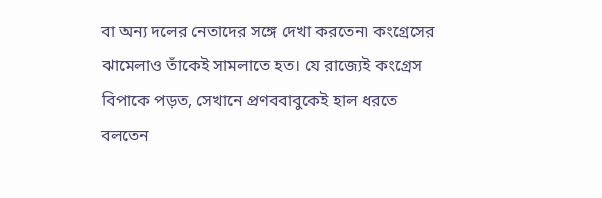বা অন্য দলের নেতাদের সঙ্গে দেখা করতেন৷ কংগ্রেসের ঝামেলাও তাঁকেই সামলাতে হত। যে রাজ্যেই কংগ্রেস বিপাকে পড়ত, সেখানে প্রণববাবুকেই হাল ধরতে বলতেন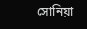সোনিয়া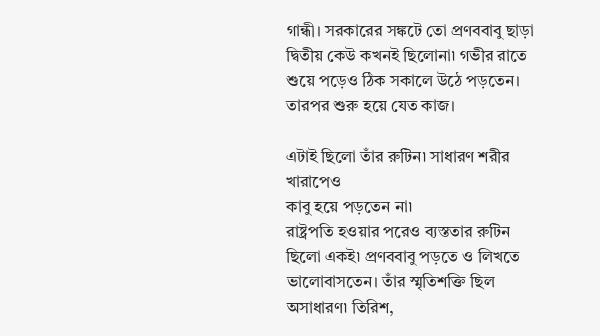গান্ধী। সরকারের সঙ্কটে তো প্রণববাবু ছাড়া দ্বিতীয় কেউ কখনই ছিলোনা৷ গভীর রাতে শুয়ে পড়েও ঠিক সকালে উঠে পড়তেন। তারপর শুরু হয়ে যেত কাজ।

এটাই ছিলো তাঁর রুটিন৷ সাধারণ শরীর খারাপেও
কাবু হয়ে পড়তেন না৷
রাষ্ট্রপতি হওয়ার পরেও ব্যস্ততার রুটিন ছিলো একই৷ প্রণববাবু পড়তে ও লিখতে ভালোবাসতেন। তাঁর স্মৃতিশক্তি ছিল অসাধারণ৷ তিরিশ,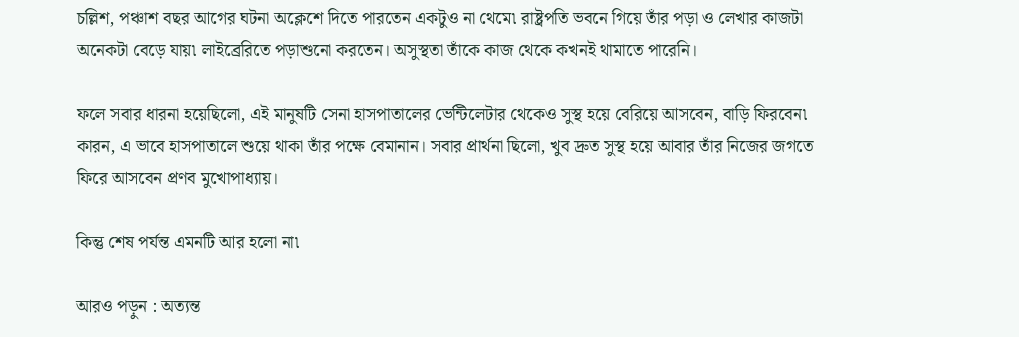চল্লিশ, পঞ্চাশ বছর আগের ঘটনা অক্লেশে দিতে পারতেন একটুও না থেমে৷ রাষ্ট্রপতি ভবনে গিয়ে তাঁর পড়া ও লেখার কাজটা অনেকটা বেড়ে যায়৷ লাইব্রেরিতে পড়াশুনো করতেন। অসুস্থতা তাঁকে কাজ থেকে কখনই থামাতে পারেনি।

ফলে সবার ধারনা হয়েছিলো, এই মানুষটি সেনা হাসপাতালের ভেন্টিলেটার থেকেও সুস্থ হয়ে বেরিয়ে আসবেন, বাড়ি ফিরবেন৷ কারন, এ ভাবে হাসপাতালে শুয়ে থাকা তাঁর পক্ষে বেমানান। সবার প্রার্থনা ছিলো, খুব দ্রুত সুস্থ হয়ে আবার তাঁর নিজের জগতে ফিরে আসবেন প্রণব মুখোপাধ্যায়।

কিন্তু শেষ পর্যন্ত এমনটি আর হলো না৷

আরও পড়ুন : অত্যন্ত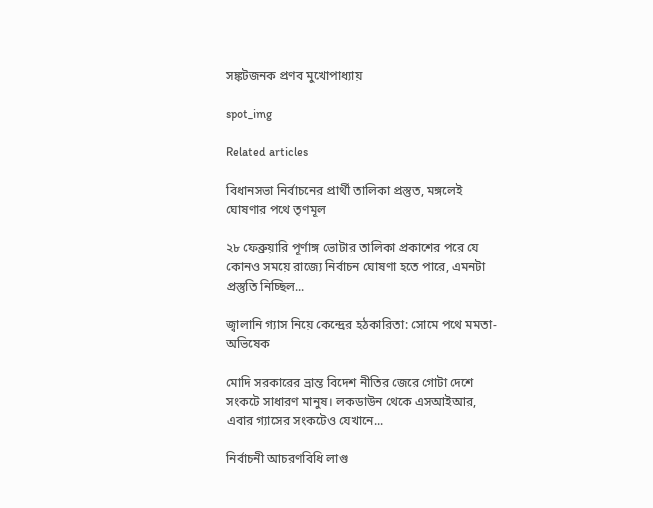সঙ্কটজনক প্রণব মুখোপাধ্যায়

spot_img

Related articles

বিধানসভা নির্বাচনের প্রার্থী তালিকা প্রস্তুত, মঙ্গলেই ঘোষণার পথে তৃণমূল

২৮ ফেব্রুয়ারি পূর্ণাঙ্গ ভোটার তালিকা প্রকাশের পরে যে কোনও সময়ে রাজ্যে নির্বাচন ঘোষণা হতে পারে, এমনটা প্রস্তুতি নিচ্ছিল...

জ্বালানি গ্যাস নিয়ে কেন্দ্রের হঠকারিতা: সোমে পথে মমতা-অভিষেক

মোদি সরকারের ভ্রান্ত বিদেশ নীতির জেরে গোটা দেশে সংকটে সাধারণ মানুষ। লকডাউন থেকে এসআইআর, এবার গ্যাসের সংকটেও যেখানে...

নির্বাচনী আচরণবিধি লাগু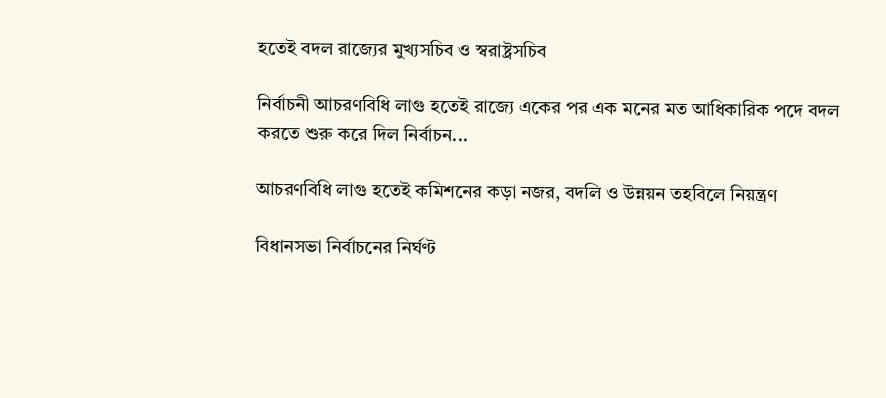হতেই বদল রাজ্যের মুখ্যসচিব ও স্বরাষ্ট্রসচিব

নির্বাচনী আচরণবিধি লাগু হতেই রাজ্যে একের পর এক মনের মত আধিকারিক পদে বদল করতে শুরু করে দিল নির্বাচন...

আচরণবিধি লাগু হতেই কমিশনের কড়া নজর, বদলি ও উন্নয়ন তহবিলে নিয়ন্ত্রণ

বিধানসভা নির্বাচনের নির্ঘণ্ট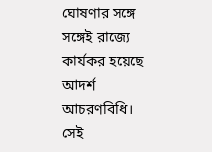ঘোষণার সঙ্গে সঙ্গেই রাজ্যে কার্যকর হয়েছে আদর্শ আচরণবিধি। সেই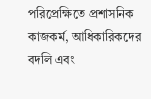পরিপ্রেক্ষিতে প্রশাসনিক কাজকর্ম, আধিকারিকদের বদলি এবং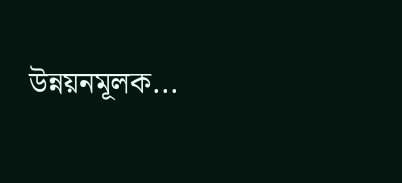উন্নয়নমূলক...